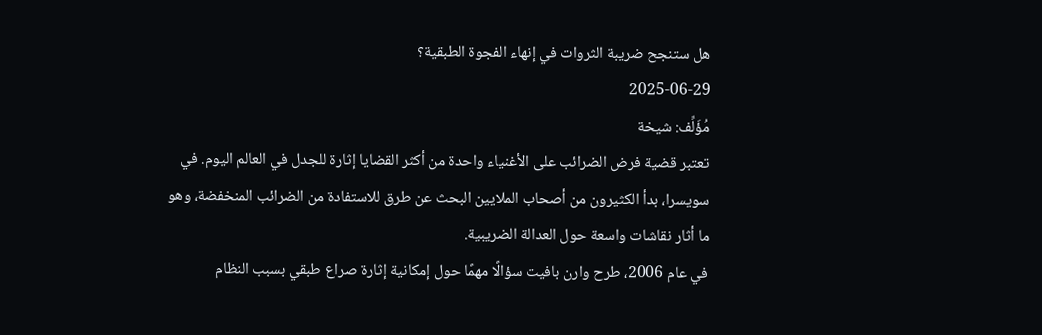هل ستنجح ضريبة الثروات في إنهاء الفجوة الطبقية؟
2025-06-29
مُؤَلِّف: شيخة
تعتبر قضية فرض الضرائب على الأغنياء واحدة من أكثر القضايا إثارة للجدل في العالم اليوم. في سويسرا، بدأ الكثيرون من أصحاب الملايين البحث عن طرق للاستفادة من الضرائب المنخفضة، وهو ما أثار نقاشات واسعة حول العدالة الضريبية.
في عام 2006، طرح وارن بافيت سؤالًا مهمًا حول إمكانية إثارة صراع طبقي بسبب النظام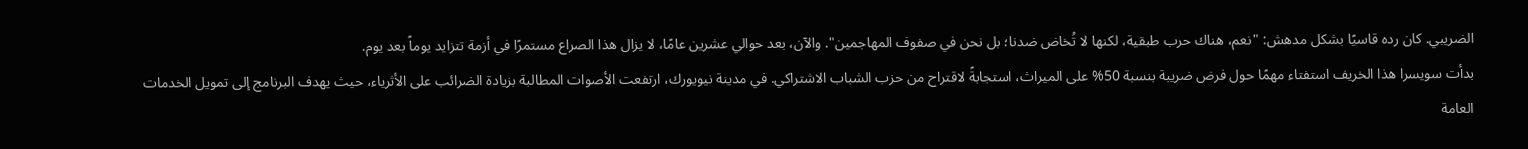الضريبي. كان رده قاسيًا بشكل مدهش: "نعم، هناك حرب طبقية، لكنها لا تُخاض ضدنا؛ بل نحن في صفوف المهاجمين". والآن، بعد حوالي عشرين عامًا، لا يزال هذا الصراع مستمرًا في أزمة تتزايد يوماً بعد يوم.
بدأت سويسرا هذا الخريف استفتاء مهمًا حول فرض ضريبة بنسبة 50% على الميراث، استجابةً لاقتراح من حزب الشباب الاشتراكي. في مدينة نيويورك، ارتفعت الأصوات المطالبة بزيادة الضرائب على الأثرياء، حيث يهدف البرنامج إلى تمويل الخدمات العامة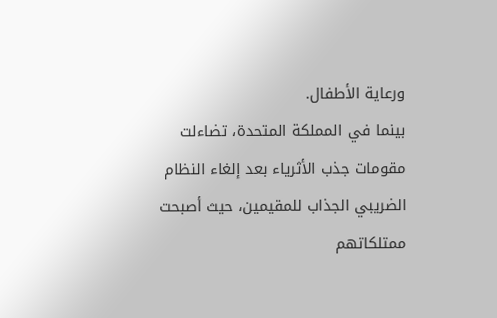ورعاية الأطفال.
بينما في المملكة المتحدة، تضاءلت مقومات جذب الأثرياء بعد إلغاء النظام الضريبي الجذاب للمقيمين، حيث أصبحت ممتلكاتهم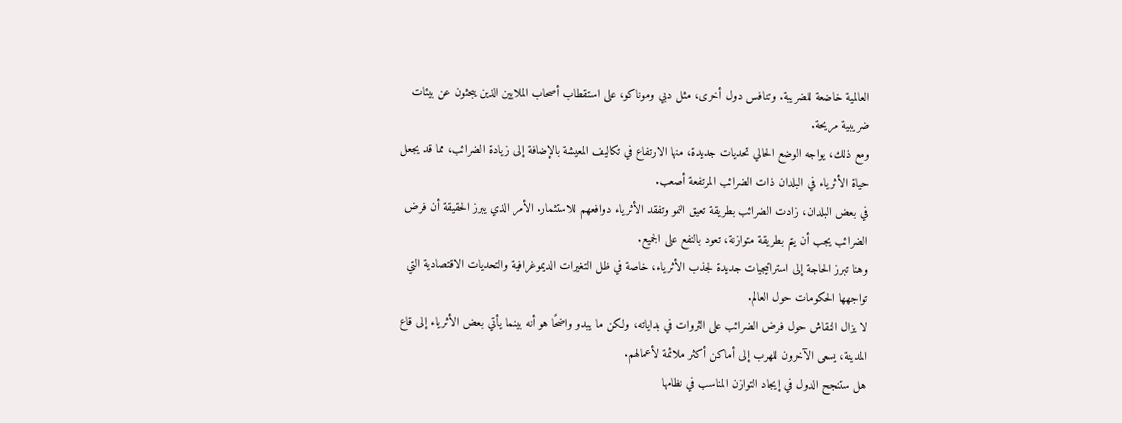العالمية خاضعة للضريبة. وتنافس دول أخرى، مثل دبي وموناكو، على استقطاب أصحاب الملايين الذين يبحثون عن بيئات ضريبية مريحة.
ومع ذلك، يواجه الوضع الحالي تحديات جديدة، منها الارتفاع في تكاليف المعيشة بالإضافة إلى زيادة الضرائب، مما قد يجعل حياة الأثرياء في البلدان ذات الضرائب المرتفعة أصعب.
في بعض البلدان، زادت الضرائب بطريقة تعيق النمو وتفقد الأثرياء دوافعهم للاستثمار. الأمر الذي يبرز الحقيقة أن فرض الضرائب يجب أن يتم بطريقة متوازنة، تعود بالنفع على الجميع.
وهنا تبرز الحاجة إلى استراتيجيات جديدة لجذب الأثرياء، خاصة في ظل التغيرات الديموغرافية والتحديات الاقتصادية التي تواجهها الحكومات حول العالم.
لا يزال النقاش حول فرض الضرائب على الثروات في بداياته، ولكن ما يبدو واضحًا هو أنه بينما يأتي بعض الأثرياء إلى قاع المدينة، يسعى الآخرون للهرب إلى أماكن أكثر ملائمة لأعمالهم.
هل ستنجح الدول في إيجاد التوازن المناسب في نظامها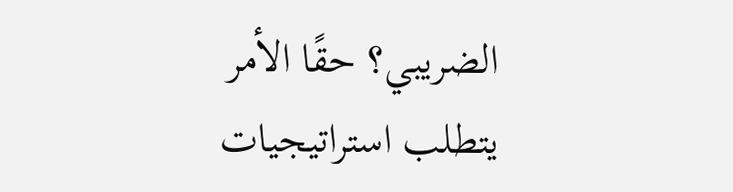الضريبي؟ حقًا الأمر يتطلب استراتيجيات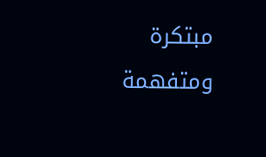مبتكرة ومتفهمة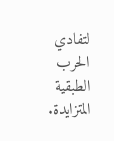لتفادي الحرب الطبقية المتزايدة.